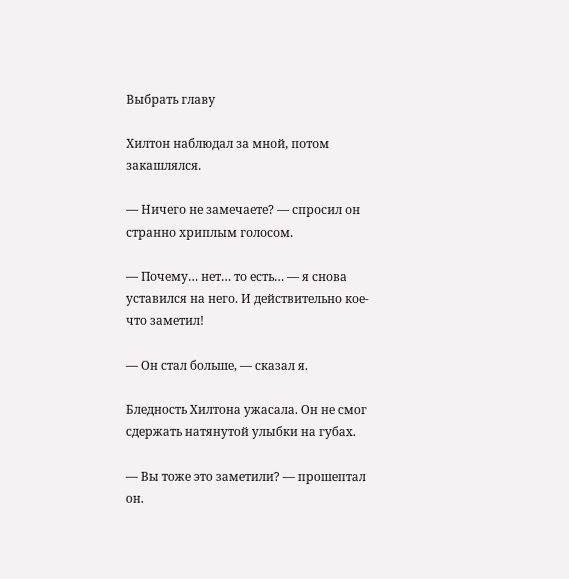Выбрать главу

Хилтон наблюдал за мной, потом закашлялся.

— Ничего не замечаете? — спросил он странно хриплым голосом.

— Почему… нет… то есть… — я снова уставился на него. И действительно кое-что заметил!

— Он стал больше, — сказал я.

Бледность Хилтона ужасала. Он не смог сдержать натянутой улыбки на губах.

— Вы тоже это заметили? — прошептал он.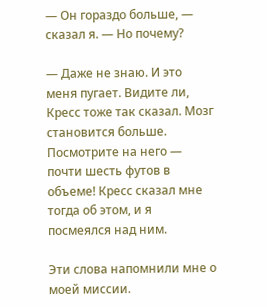— Он гораздо больше, — сказал я. — Но почему?

— Даже не знаю. И это меня пугает. Видите ли, Кресс тоже так сказал. Мозг становится больше. Посмотрите на него — почти шесть футов в объеме! Кресс сказал мне тогда об этом, и я посмеялся над ним.

Эти слова напомнили мне о моей миссии.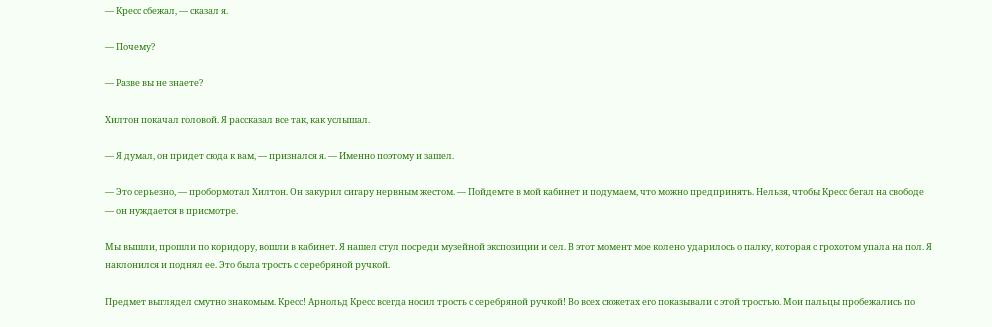— Кресс сбежал, — сказал я.

— Почему?

— Разве вы не знаете?

Хилтон покачал головой. Я рассказал все так, как услышал.

— Я думал, он придет сюда к вам, — признался я. — Именно поэтому и зашел.

— Это серьезно, — пробормотал Хилтон. Он закурил сигару нервным жестом. — Пойдемте в мой кабинет и подумаем, что можно предпринять. Нельзя, чтобы Кресс бегал на свободе — он нуждается в присмотре.

Мы вышли, прошли по коридору, вошли в кабинет. Я нашел стул посреди музейной экспозиции и сел. В этот момент мое колено ударилось о палку, которая с грохотом упала на пол. Я наклонился и поднял ее. Это была трость с серебряной ручкой.

Предмет выглядел смутно знакомым. Кресс! Арнольд Кресс всегда носил трость с серебряной ручкой! Во всех сюжетах его показывали с этой тростью. Мои пальцы пробежались по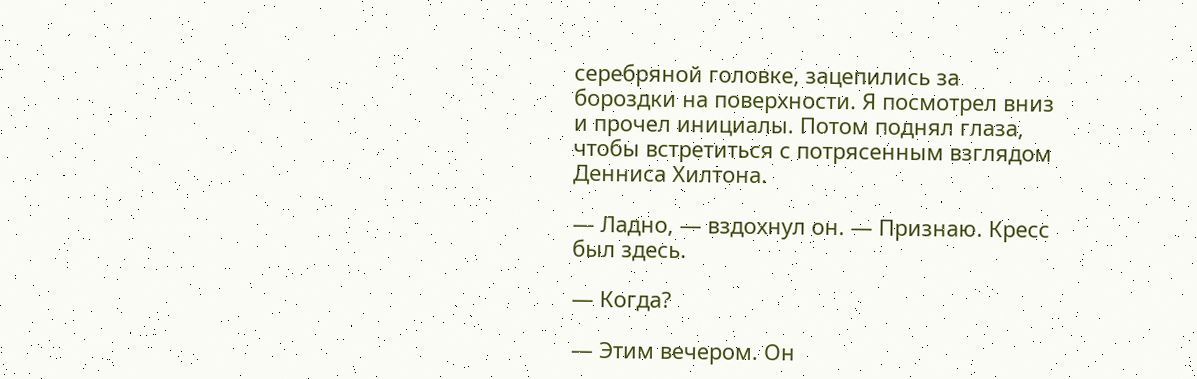серебряной головке, зацепились за бороздки на поверхности. Я посмотрел вниз и прочел инициалы. Потом поднял глаза, чтобы встретиться с потрясенным взглядом Денниса Хилтона.

— Ладно, — вздохнул он. — Признаю. Кресс был здесь.

— Когда?

— Этим вечером. Он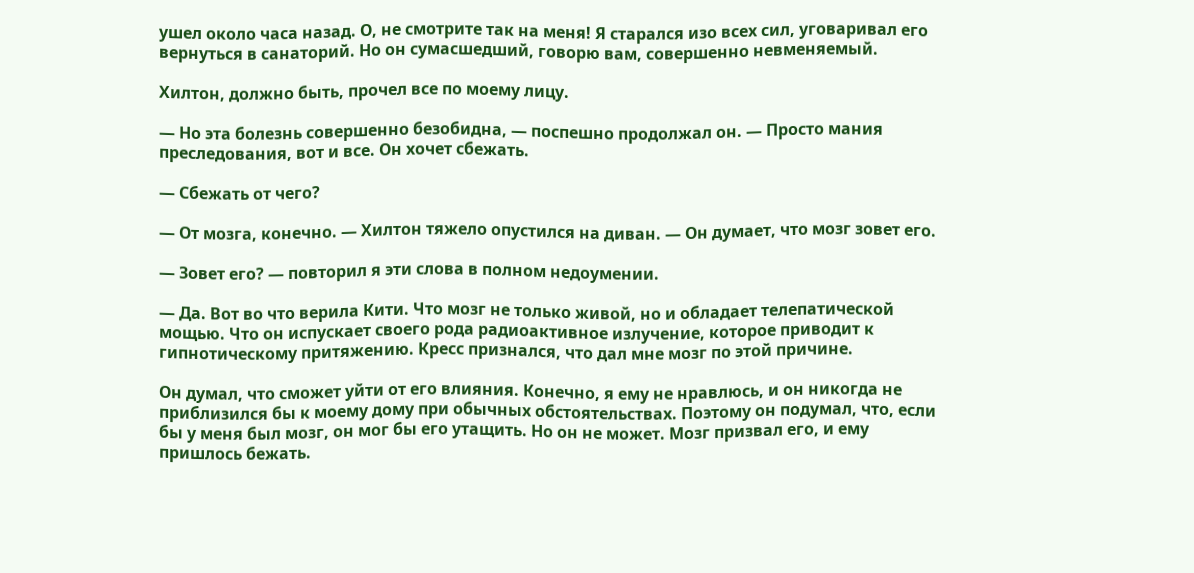ушел около часа назад. О, не смотрите так на меня! Я старался изо всех сил, уговаривал его вернуться в санаторий. Но он сумасшедший, говорю вам, совершенно невменяемый.

Хилтон, должно быть, прочел все по моему лицу.

— Но эта болезнь совершенно безобидна, — поспешно продолжал он. — Просто мания преследования, вот и все. Он хочет сбежать.

— Сбежать от чего?

— От мозга, конечно. — Хилтон тяжело опустился на диван. — Он думает, что мозг зовет его.

— Зовет его? — повторил я эти слова в полном недоумении.

— Да. Вот во что верила Кити. Что мозг не только живой, но и обладает телепатической мощью. Что он испускает своего рода радиоактивное излучение, которое приводит к гипнотическому притяжению. Кресс признался, что дал мне мозг по этой причине.

Он думал, что сможет уйти от его влияния. Конечно, я ему не нравлюсь, и он никогда не приблизился бы к моему дому при обычных обстоятельствах. Поэтому он подумал, что, если бы у меня был мозг, он мог бы его утащить. Но он не может. Мозг призвал его, и ему пришлось бежать.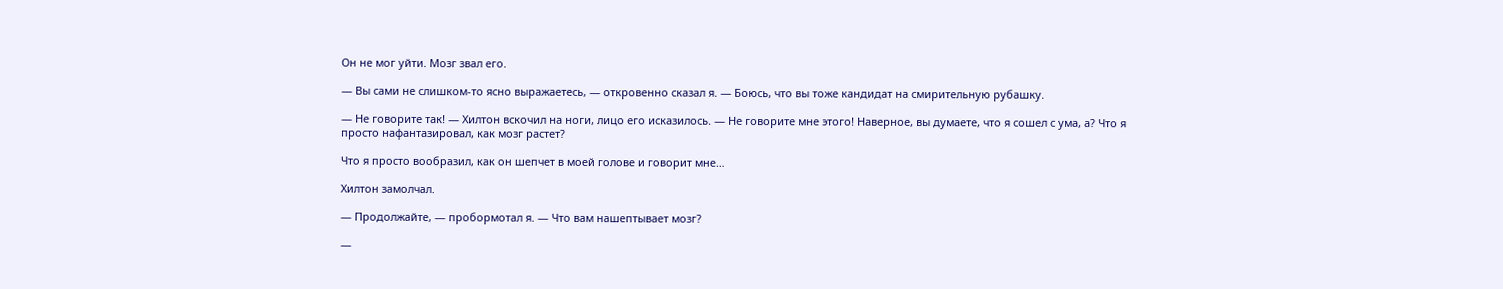Он не мог уйти. Мозг звал его.

— Вы сами не слишком-то ясно выражаетесь, — откровенно сказал я. — Боюсь, что вы тоже кандидат на смирительную рубашку.

— Не говорите так! — Хилтон вскочил на ноги, лицо его исказилось. — Не говорите мне этого! Наверное, вы думаете, что я сошел с ума, а? Что я просто нафантазировал, как мозг растет?

Что я просто вообразил, как он шепчет в моей голове и говорит мне…

Хилтон замолчал.

— Продолжайте, — пробормотал я. — Что вам нашептывает мозг?

—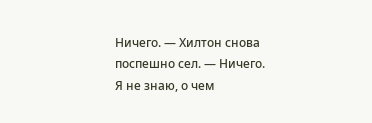Ничего. — Хилтон снова поспешно сел. — Ничего. Я не знаю, о чем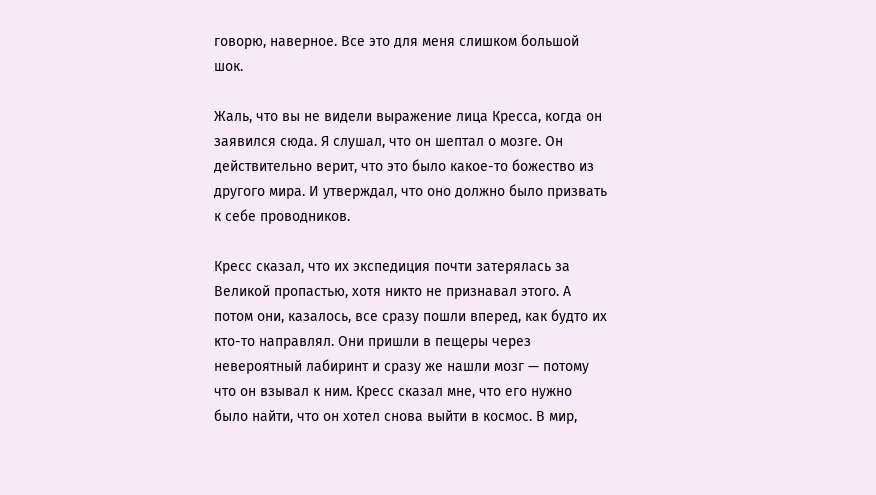говорю, наверное. Все это для меня слишком большой шок.

Жаль, что вы не видели выражение лица Кресса, когда он заявился сюда. Я слушал, что он шептал о мозге. Он действительно верит, что это было какое-то божество из другого мира. И утверждал, что оно должно было призвать к себе проводников.

Кресс сказал, что их экспедиция почти затерялась за Великой пропастью, хотя никто не признавал этого. А потом они, казалось, все сразу пошли вперед, как будто их кто-то направлял. Они пришли в пещеры через невероятный лабиринт и сразу же нашли мозг — потому что он взывал к ним. Кресс сказал мне, что его нужно было найти, что он хотел снова выйти в космос. В мир,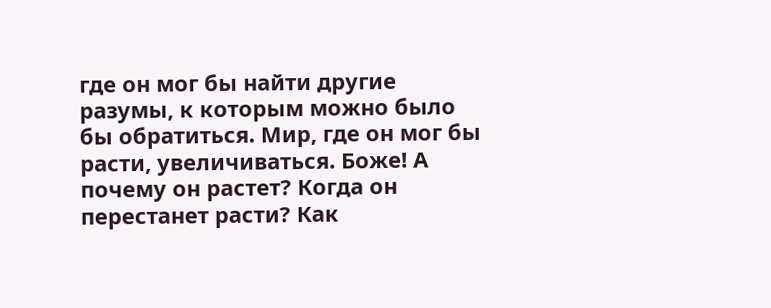где он мог бы найти другие разумы, к которым можно было бы обратиться. Мир, где он мог бы расти, увеличиваться. Боже! А почему он растет? Когда он перестанет расти? Как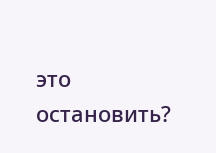это остановить?